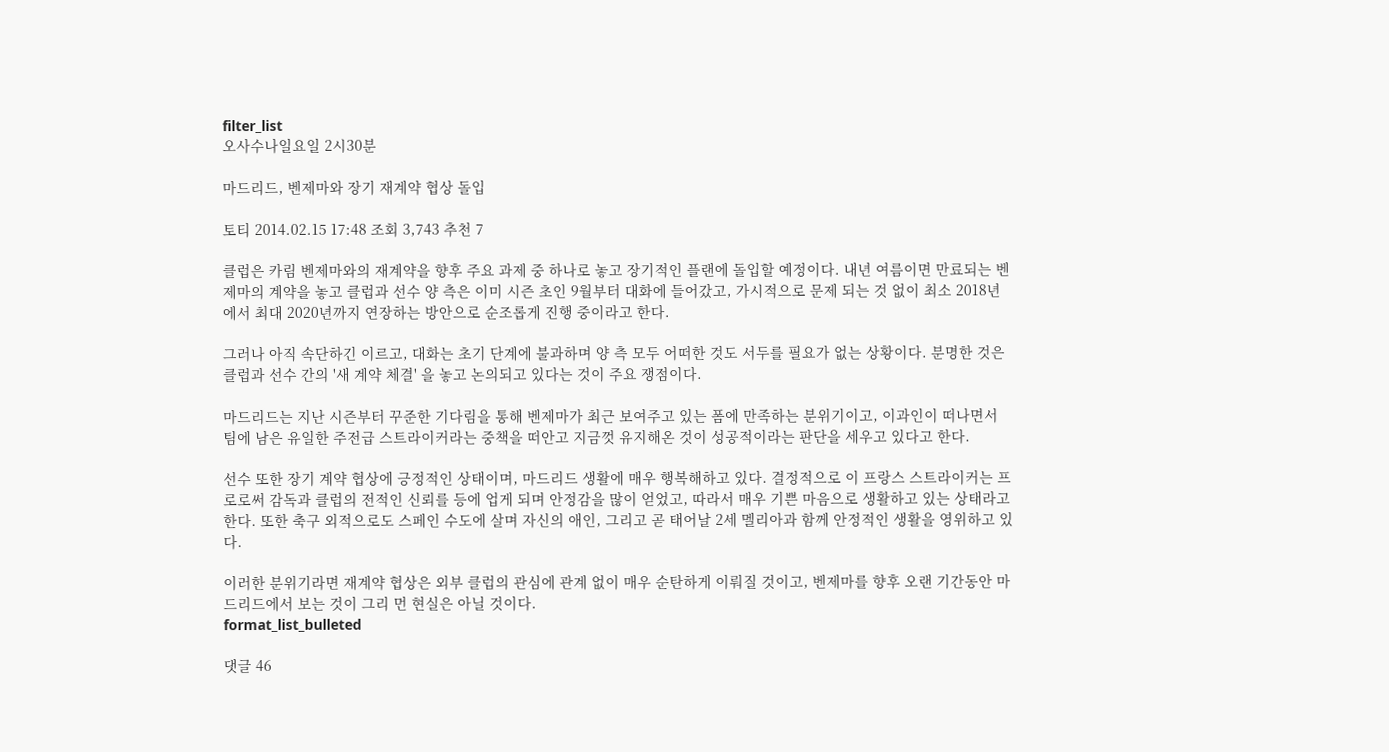filter_list
오사수나일요일 2시30분

마드리드, 벤제마와 장기 재계약 협상 돌입

토티 2014.02.15 17:48 조회 3,743 추천 7

클럽은 카림 벤제마와의 재계약을 향후 주요 과제 중 하나로 놓고 장기적인 플랜에 돌입할 예정이다. 내년 여름이면 만료되는 벤제마의 계약을 놓고 클럽과 선수 양 측은 이미 시즌 초인 9월부터 대화에 들어갔고, 가시적으로 문제 되는 것 없이 최소 2018년에서 최대 2020년까지 연장하는 방안으로 순조롭게 진행 중이라고 한다.

그러나 아직 속단하긴 이르고, 대화는 초기 단계에 불과하며 양 측 모두 어떠한 것도 서두를 필요가 없는 상황이다. 분명한 것은 클럽과 선수 간의 '새 계약 체결' 을 놓고 논의되고 있다는 것이 주요 쟁점이다.

마드리드는 지난 시즌부터 꾸준한 기다림을 통해 벤제마가 최근 보여주고 있는 폼에 만족하는 분위기이고, 이과인이 떠나면서 팀에 남은 유일한 주전급 스트라이커라는 중책을 떠안고 지금껏 유지해온 것이 성공적이라는 판단을 세우고 있다고 한다.

선수 또한 장기 계약 협상에 긍정적인 상태이며, 마드리드 생활에 매우 행복해하고 있다. 결정적으로 이 프랑스 스트라이커는 프로로써 감독과 클럽의 전적인 신뢰를 등에 업게 되며 안정감을 많이 얻었고, 따라서 매우 기쁜 마음으로 생활하고 있는 상태라고 한다. 또한 축구 외적으로도 스페인 수도에 살며 자신의 애인, 그리고 곧 태어날 2세 멜리아과 함께 안정적인 생활을 영위하고 있다.

이러한 분위기라면 재계약 협상은 외부 클럽의 관심에 관계 없이 매우 순탄하게 이뤄질 것이고, 벤제마를 향후 오랜 기간동안 마드리드에서 보는 것이 그리 먼 현실은 아닐 것이다.
format_list_bulleted

댓글 46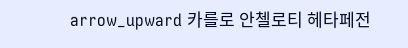arrow_upward 카를로 안첼로티 헤타페전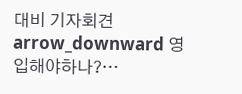대비 기자회견 arrow_downward 영입해야하나?…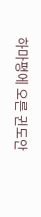하마평에 오른 귄도안